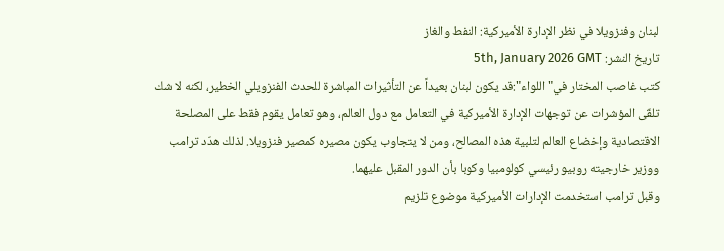لبنان وفنزويلا في نظر الإدارة الأميركية: النفط والغاز
تاريخ النشر: 5th, January 2026 GMT
كتب غاصب المختار في" اللواء":قد يكون لبنان بعيداً عن التأثيرات المباشرة للحدث الفنزويلي الخطير، لكنه لا شك تلقّى المؤشرات عن توجهات الإدارة الأميركية في التعامل مع دول العالم، وهو تعامل يقوم فقط على المصلحة الاقتصادية وإخضاع العالم لتلبية هذه المصالح، ومن لا يتجاوب يكون مصيره كمصير فنزويلا. لذلك هدّد ترامب ووزير خارجيته روبيو رئيسي كولومبيا وكوبا بأن الدور المقبل عليهما.
وقبل ترامب استخدمت الإدارات الأميركية موضوع تلزيم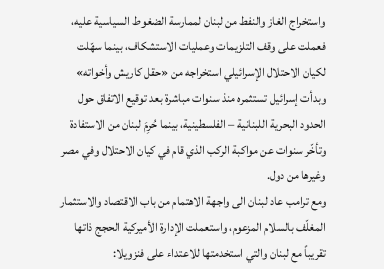واستخراج الغاز والنفط من لبنان لممارسة الضغوط السياسية عليه، فعملت على وقف التلزيمات وعمليات الاستشكاف، بينما سهّلت لكيان الاحتلال الإسرائيلي استخراجه من «حقل كاريش وأخواته» وبدأت إسرائيل تستثمره منذ سنوات مباشرة بعد توقيع الاتفاق حول الحدود البحرية اللبنانية – الفلسطينية، بينما حُرِمَ لبنان من الاستفادة وتأخّر سنوات عن مواكبة الركب الذي قام في كيان الاحتلال وفي مصر وغيرها من دول.
ومع ترامب عاد لبنان الى واجهة الاهتمام من باب الاقتصاد والاستثمار المغلّف بالسلام المزعوم، واستعملت الإدارة الأميركية الحجج ذاتها تقريباً مع لبنان والتي استخدمتها للاعتداء على فنزويلا: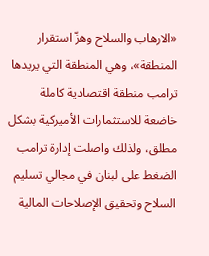«الارهاب والسلاح وهزّ استقرار المنطقة»، وهي المنطقة التي يريدها ترامب منطقة اقتصادية كاملة خاضعة للاستثمارات الأميركية بشكل مطلق، ولذلك واصلت إدارة ترامب الضغط على لبنان في مجالي تسليم السلاح وتحقيق الإصلاحات المالية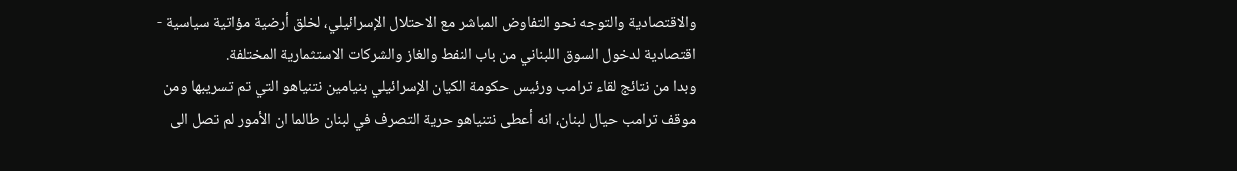والاقتصادية والتوجه نحو التفاوض المباشر مع الاحتلال الإسرائيلي، لخلق أرضية مؤاتية سياسية - اقتصادية لدخول السوق اللبناني من باب النفط والغاز والشركات الاستثمارية المختلفة.
وبدا من نتائج لقاء ترامب ورئيس حكومة الكيان الإسرائيلي بنيامين نتنياهو التي تم تسريبها ومن موقف ترامب حيال لبنان، انه أعطى نتنياهو حرية التصرف في لبنان طالما ان الأمور لم تصل الى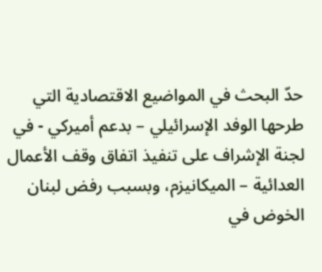حدّ البحث في المواضيع الاقتصادية التي طرحها الوفد الإسرائيلي – بدعم أميركي - في لجنة الإشراف على تنفيذ اتفاق وقف الأعمال العدائية – الميكانيزم، وبسبب رفض لبنان الخوض في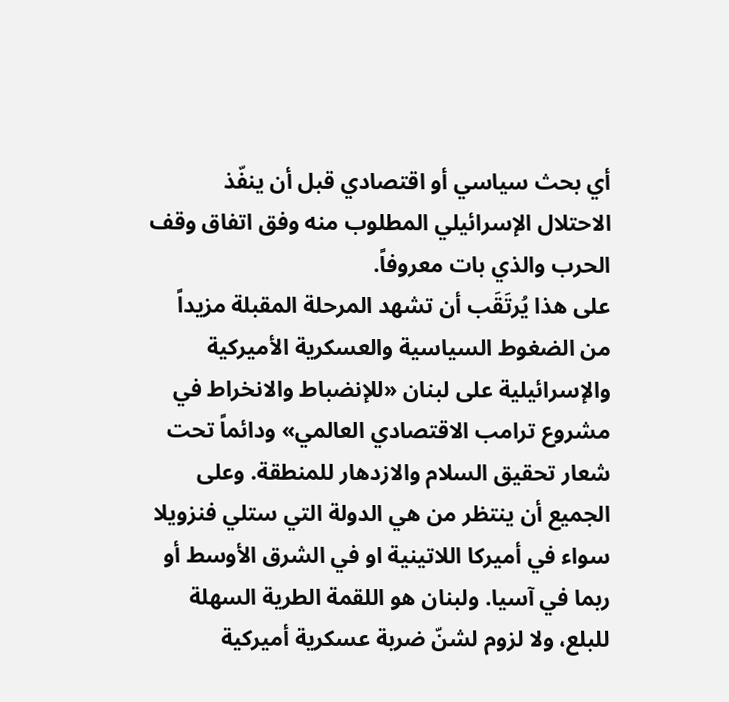أي بحث سياسي أو اقتصادي قبل أن ينفّذ الاحتلال الإسرائيلي المطلوب منه وفق اتفاق وقف الحرب والذي بات معروفاً.
على هذا يُرتَقَب أن تشهد المرحلة المقبلة مزيداً من الضغوط السياسية والعسكرية الأميركية والإسرائيلية على لبنان «للإنضباط والانخراط في مشروع ترامب الاقتصادي العالمي» ودائماً تحت شعار تحقيق السلام والازدهار للمنطقة. وعلى الجميع أن ينتظر من هي الدولة التي ستلي فنزويلا سواء في أميركا اللاتينية او في الشرق الأوسط أو ربما في آسيا. ولبنان هو اللقمة الطرية السهلة للبلع، ولا لزوم لشنّ ضربة عسكرية أميركية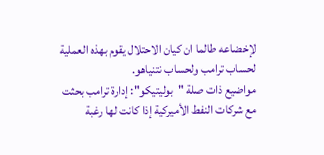لإخضاعه طالما ان كيان الاحتلال يقوم بهذه العملية لحساب ترامب ولحساب نتنياهو.
مواضيع ذات صلة "بوليتيكو": إدارة ترامب بحثت مع شركات النفط الأميركية إذا كانت لها رغبة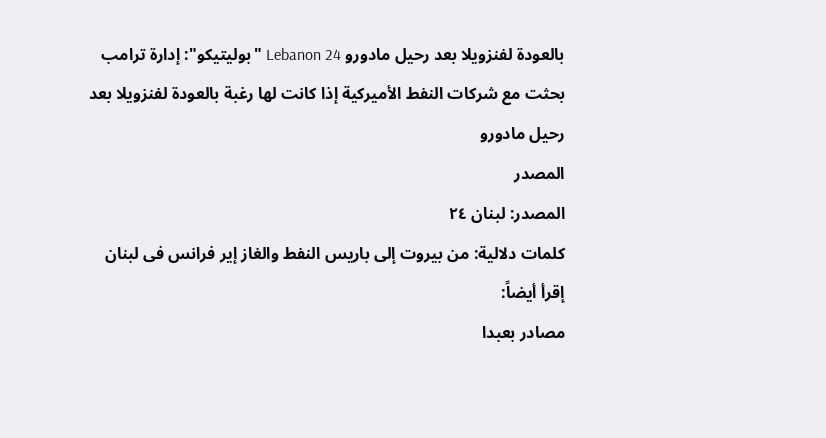بالعودة لفنزويلا بعد رحيل مادورو Lebanon 24 "بوليتيكو": إدارة ترامب بحثت مع شركات النفط الأميركية إذا كانت لها رغبة بالعودة لفنزويلا بعد رحيل مادورو
المصدر
المصدر: لبنان ٢٤
كلمات دلالية: من بیروت إلى باریس النفط والغاز إیر فرانس فی لبنان
إقرأ أيضاً:
مصادر بعبدا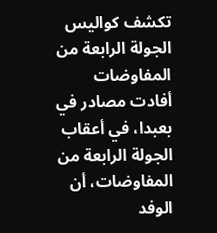تكشف كواليس الجولة الرابعة من المفاوضات
أفادت مصادر في بعبدا، في أعقاب الجولة الرابعة من المفاوضات، أن الوفد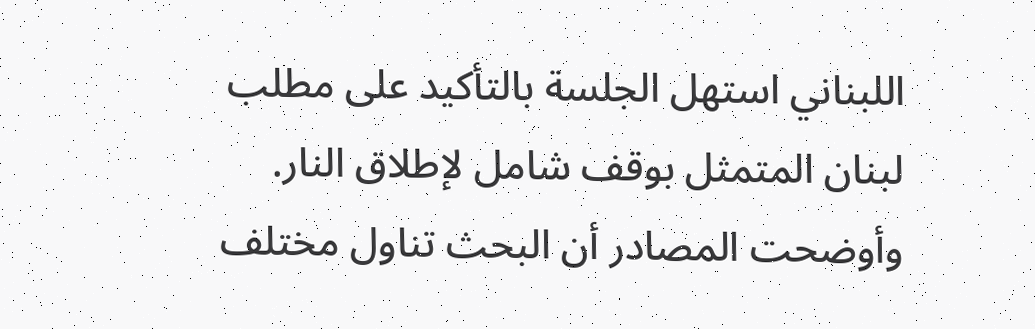اللبناني استهل الجلسة بالتأكيد على مطلب لبنان المتمثل بوقف شامل لإطلاق النار.
وأوضحت المصادر أن البحث تناول مختلف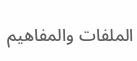الملفات والمفاهيم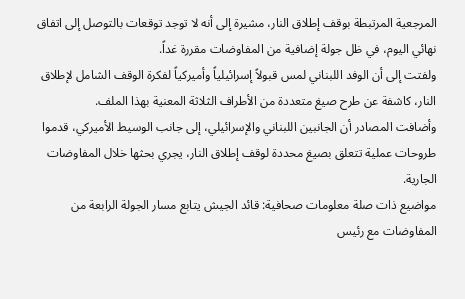المرجعية المرتبطة بوقف إطلاق النار، مشيرة إلى أنه لا توجد توقعات بالتوصل إلى اتفاق نهائي اليوم، في ظل جولة إضافية من المفاوضات مقررة غداً.
ولفتت إلى أن الوفد اللبناني لمس قبولاً إسرائيلياً وأميركياً لفكرة الوقف الشامل لإطلاق النار، كاشفة عن طرح صيغ متعددة من الأطراف الثلاثة المعنية بهذا الملف.
وأضافت المصادر أن الجانبين اللبناني والإسرائيلي، إلى جانب الوسيط الأميركي، قدموا طروحات عملية تتعلق بصيغ محددة لوقف إطلاق النار، يجري بحثها خلال المفاوضات الجارية.
مواضيع ذات صلة معلومات صحافية: قائد الجيش يتابع مسار الجولة الرابعة من المفاوضات مع رئيس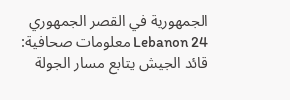الجمهورية في القصر الجمهوري Lebanon 24 معلومات صحافية: قائد الجيش يتابع مسار الجولة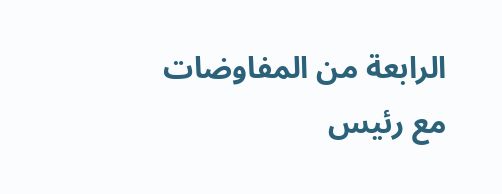الرابعة من المفاوضات مع رئيس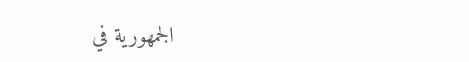الجمهورية في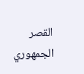القصر الجمهوري